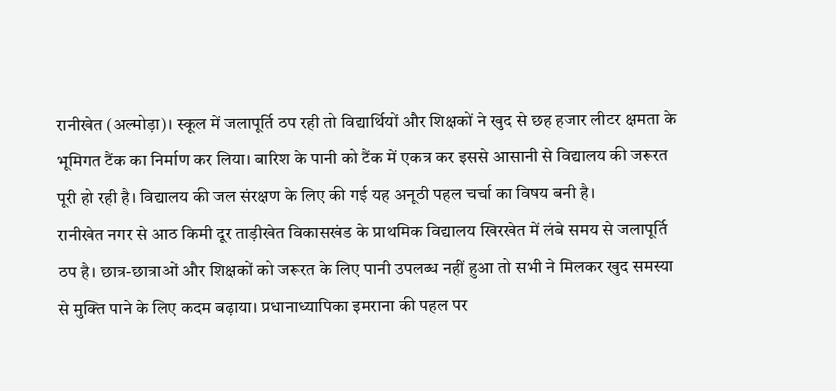रानीखेत (अल्मोड़ा)। स्कूल में जलापूर्ति ठप रही तो विद्यार्थियों और शिक्षकों ने खुद से छह हजार लीटर क्षमता के भूमिगत टैंक का निर्माण कर लिया। बारिश के पानी को टैंक में एकत्र कर इससे आसानी से विद्यालय की जरूरत पूरी हो रही है। विद्यालय की जल संरक्षण के लिए की गई यह अनूठी पहल चर्चा का विषय बनी है।
रानीखेत नगर से आठ किमी दूर ताड़ीखेत विकासखंड के प्राथमिक विद्यालय खिरखेत में लंबे समय से जलापूर्ति ठप है। छात्र-छात्राओं और शिक्षकों को जरूरत के लिए पानी उपलब्ध नहीं हुआ तो सभी ने मिलकर खुद समस्या से मुक्ति पाने के लिए कदम बढ़ाया। प्रधानाध्यापिका इमराना की पहल पर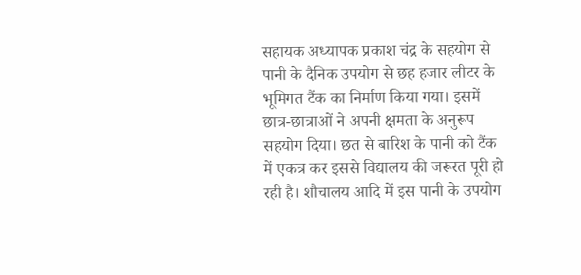सहायक अध्यापक प्रकाश चंद्र के सहयोग से पानी के दैनिक उपयोग से छह हजार लीटर के भूमिगत टैंक का निर्माण किया गया। इसमें छात्र-छात्राओं ने अपनी क्षमता के अनुरूप सहयोग दिया। छत से बारिश के पानी को टैंक में एकत्र कर इससे विद्यालय की जरूरत पूरी हो रही है। शौचालय आदि में इस पानी के उपयोग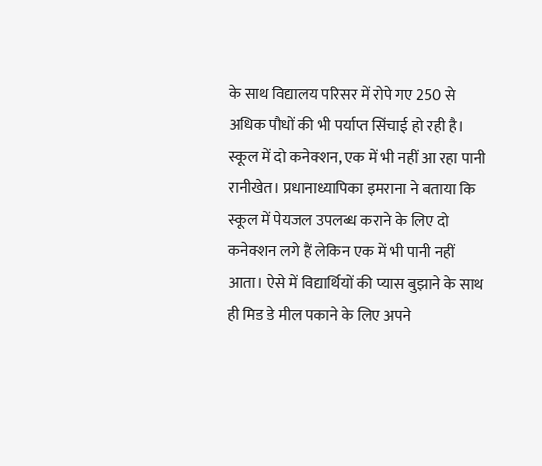के साथ विद्यालय परिसर में रोपे गए 250 से अधिक पौधों की भी पर्याप्त सिंचाई हो रही है।
स्कूल में दो कनेक्शन, एक में भी नहीं आ रहा पानी
रानीखेत। प्रधानाध्यापिका इमराना ने बताया कि स्कूल में पेयजल उपलब्ध कराने के लिए दो कनेक्शन लगे हैं लेकिन एक में भी पानी नहीं आता। ऐसे में विद्यार्थियों की प्यास बुझाने के साथ ही मिड डे मील पकाने के लिए अपने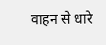वाहन से धारे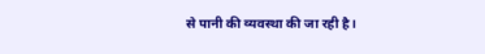से पानी की व्यवस्था की जा रही है।